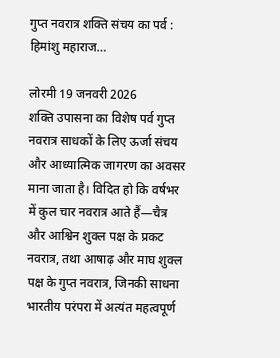गुप्त नवरात्र शक्ति संचय का पर्व : हिमांशु महाराज…

लोरमी 19 जनवरी 2026
शक्ति उपासना का विशेष पर्व गुप्त नवरात्र साधकों के लिए ऊर्जा संचय और आध्यात्मिक जागरण का अवसर माना जाता है। विदित हो कि वर्षभर में कुल चार नवरात्र आते हैं—चैत्र और आश्विन शुक्ल पक्ष के प्रकट नवरात्र, तथा आषाढ़ और माघ शुक्ल पक्ष के गुप्त नवरात्र, जिनकी साधना भारतीय परंपरा में अत्यंत महत्वपूर्ण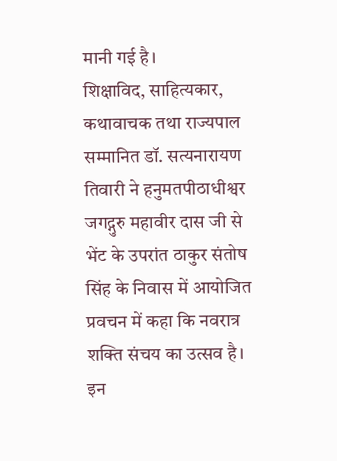मानी गई है।
शिक्षाविद, साहित्यकार, कथावाचक तथा राज्यपाल सम्मानित डॉ. सत्यनारायण तिवारी ने हनुमतपीठाधीश्वर जगद्गुरु महावीर दास जी से भेंट के उपरांत ठाकुर संतोष सिंह के निवास में आयोजित प्रवचन में कहा कि नवरात्र शक्ति संचय का उत्सव है। इन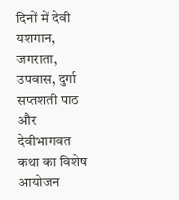दिनों में देवी यशगान, जगराता, उपवास, दुर्गा सप्तशती पाठ और देवीभागवत कथा का विशेष आयोजन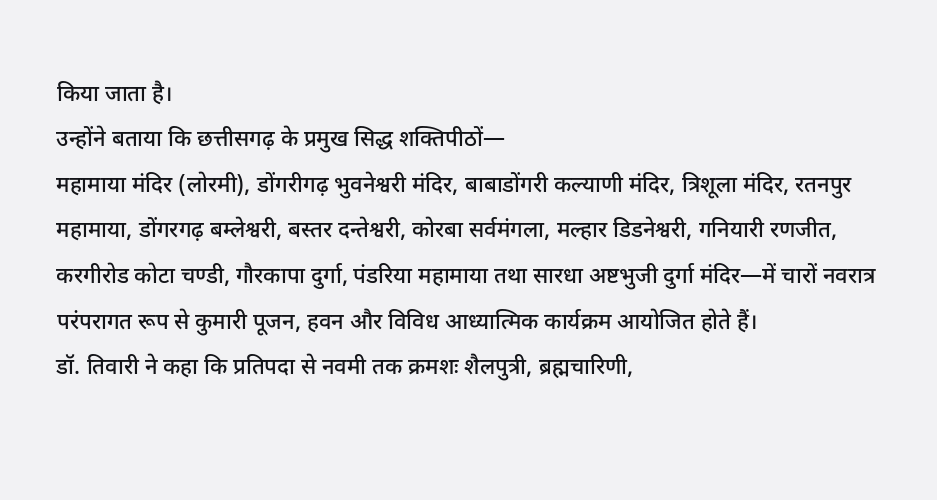किया जाता है।
उन्होंने बताया कि छत्तीसगढ़ के प्रमुख सिद्ध शक्तिपीठों—
महामाया मंदिर (लोरमी), डोंगरीगढ़ भुवनेश्वरी मंदिर, बाबाडोंगरी कल्याणी मंदिर, त्रिशूला मंदिर, रतनपुर महामाया, डोंगरगढ़ बम्लेश्वरी, बस्तर दन्तेश्वरी, कोरबा सर्वमंगला, मल्हार डिडनेश्वरी, गनियारी रणजीत, करगीरोड कोटा चण्डी, गौरकापा दुर्गा, पंडरिया महामाया तथा सारधा अष्टभुजी दुर्गा मंदिर—में चारों नवरात्र परंपरागत रूप से कुमारी पूजन, हवन और विविध आध्यात्मिक कार्यक्रम आयोजित होते हैं।
डॉ. तिवारी ने कहा कि प्रतिपदा से नवमी तक क्रमशः शैलपुत्री, ब्रह्मचारिणी,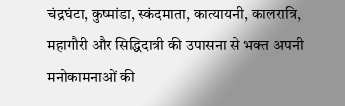चंद्रघंटा, कुष्मांडा, स्कंदमाता, कात्यायनी, कालरात्रि, महागौरी और सिद्धिदात्री की उपासना से भक्त अपनी मनोकामनाओं की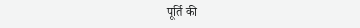पूर्ति की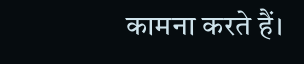कामना करते हैं।